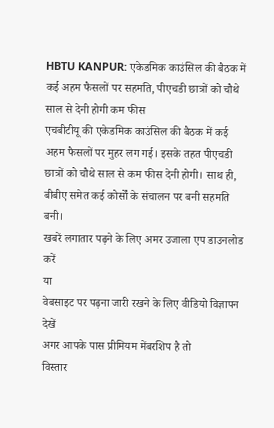HBTU KANPUR: एकेडमिक काउंसिल की बैठक में कई अहम फैसलों पर सहमति, पीएचडी छात्रों को चौथे साल से देनी होगी कम फीस
एचबीटीयू की एकेडमिक काउंसिल की बैठक में कई अहम फैसलों पर मुहर लग गई। इसके तहत पीएचडी छात्रों को चौथे साल से कम फीस देनी होगी। साथ ही, बीबीए समेत कई कोर्सों के संचालन पर बनी सहमति बनी।
खबरें लगातार पढ़ने के लिए अमर उजाला एप डाउनलोड करें
या
वेबसाइट पर पढ़ना जारी रखने के लिए वीडियो विज्ञापन देखें
अगर आपके पास प्रीमियम मेंबरशिप है तो
विस्तार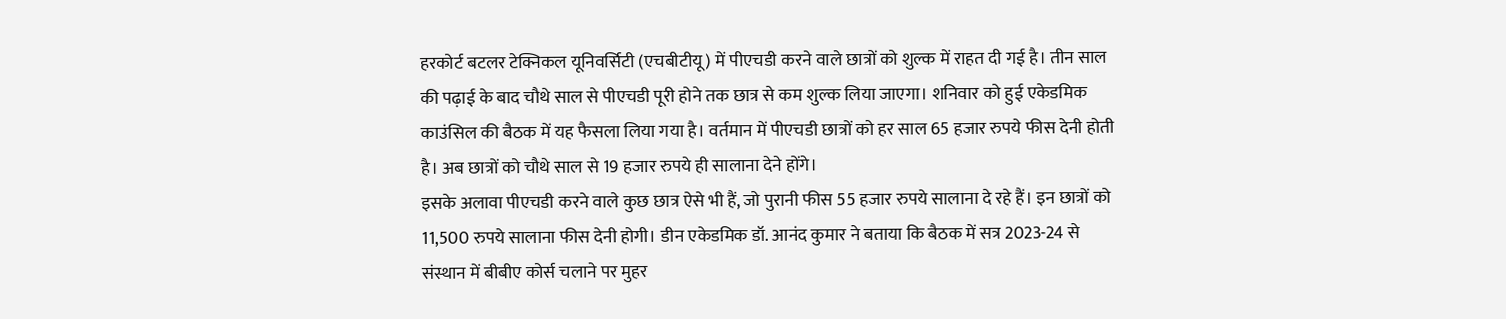हरकोर्ट बटलर टेक्निकल यूनिवर्सिटी (एचबीटीयू) में पीएचडी करने वाले छात्रों को शुल्क में राहत दी गई है। तीन साल की पढ़ाई के बाद चौथे साल से पीएचडी पूरी होने तक छात्र से कम शुल्क लिया जाएगा। शनिवार को हुई एकेडमिक काउंसिल की बैठक में यह फैसला लिया गया है। वर्तमान में पीएचडी छात्रों को हर साल 65 हजार रुपये फीस देनी होती है। अब छात्रों को चौथे साल से 19 हजार रुपये ही सालाना देने होंगे।
इसके अलावा पीएचडी करने वाले कुछ छात्र ऐसे भी हैं, जो पुरानी फीस 55 हजार रुपये सालाना दे रहे हैं। इन छात्रों को 11,500 रुपये सालाना फीस देनी होगी। डीन एकेडमिक डॉ. आनंद कुमार ने बताया कि बैठक में सत्र 2023-24 से संस्थान में बीबीए कोर्स चलाने पर मुहर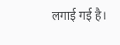लगाई गई है।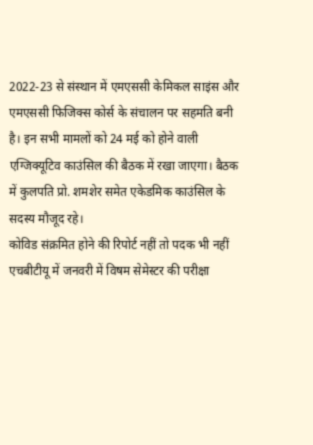2022-23 से संस्थान में एमएससी केमिकल साइंस और एमएससी फिजिक्स कोर्स के संचालन पर सहमति बनी है। इन सभी मामलों को 24 मई को होने वाली एग्जिक्यूटिव काउंसिल की बैठक में रखा जाएगा। बैठक में कुलपति प्रो. शमशेर समेत एकेडमिक काउंसिल के सदस्य मौजूद रहे।
कोविड संक्रमित होने की रिपोर्ट नहीं तो पदक भी नहीं
एचबीटीयू में जनवरी में विषम सेमेस्टर की परीक्षा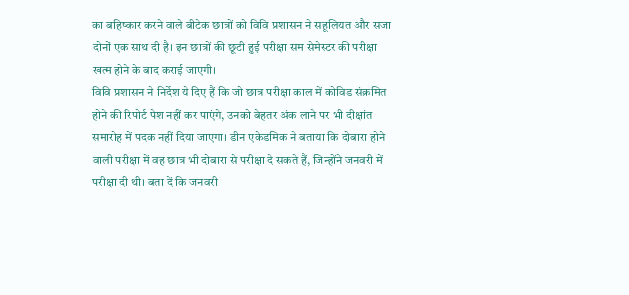का बहिष्कार करने वाले बीटेक छात्रों को विवि प्रशासन ने सहूलियत और सजा दोनों एक साथ दी है। इन छात्रों की छूटी हुई परीक्षा सम सेमेस्टर की परीक्षा खत्म होने के बाद कराई जाएगी।
विवि प्रशासन ने निर्देश ये दिए हैं कि जो छात्र परीक्षा काल में कोविड संक्रमित होने की रिपोर्ट पेश नहीं कर पाएंगे, उनको बेहतर अंक लाने पर भी दीक्षांत समारोह में पदक नहीं दिया जाएगा। डीन एकेडमिक ने बताया कि दोबारा होने वाली परीक्षा में वह छात्र भी दोबारा से परीक्षा दे सकते हैं, जिन्होंने जनवरी में परीक्षा दी थी। बता दें कि जनवरी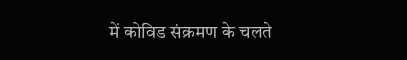में कोविड संक्रमण के चलते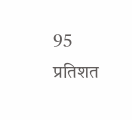95 प्रतिशत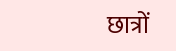छात्रों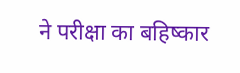ने परीक्षा का बहिष्कार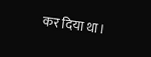कर दिया था।